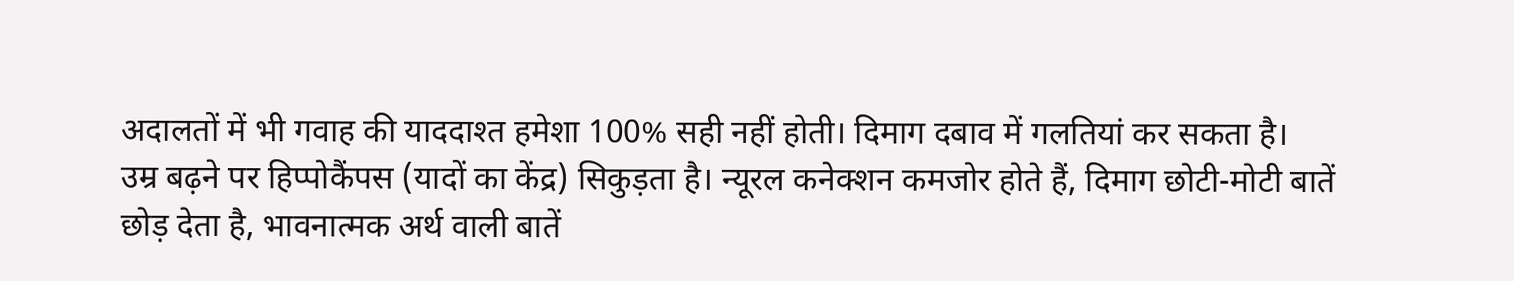अदालतों में भी गवाह की याददाश्त हमेशा 100% सही नहीं होती। दिमाग दबाव में गलतियां कर सकता है।
उम्र बढ़ने पर हिप्पोकैंपस (यादों का केंद्र) सिकुड़ता है। न्यूरल कनेक्शन कमजोर होते हैं, दिमाग छोटी-मोटी बातें छोड़ देता है, भावनात्मक अर्थ वाली बातें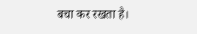बचा कर रखता है।